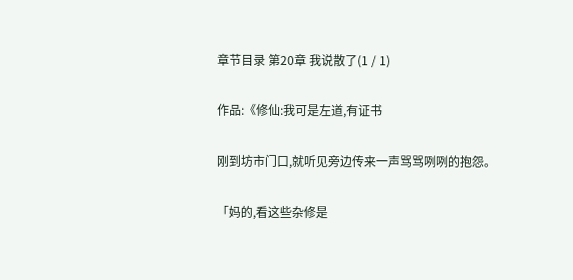章节目录 第20章 我说散了(1 / 1)

作品:《修仙:我可是左道,有证书

刚到坊市门口,就听见旁边传来一声骂骂咧咧的抱怨。

「妈的,看这些杂修是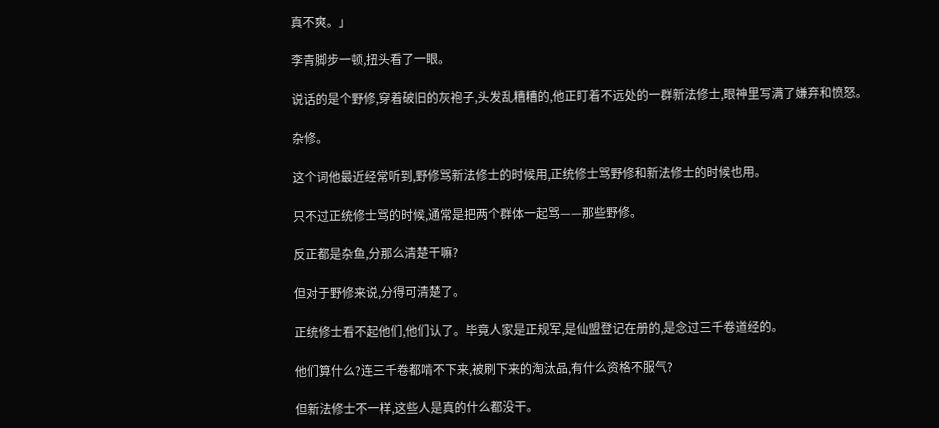真不爽。」

李青脚步一顿,扭头看了一眼。

说话的是个野修,穿着破旧的灰袍子,头发乱糟糟的,他正盯着不远处的一群新法修士,眼神里写满了嫌弃和愤怒。

杂修。

这个词他最近经常听到,野修骂新法修士的时候用,正统修士骂野修和新法修士的时候也用。

只不过正统修士骂的时候,通常是把两个群体一起骂——那些野修。

反正都是杂鱼,分那么清楚干嘛?

但对于野修来说,分得可清楚了。

正统修士看不起他们,他们认了。毕竟人家是正规军,是仙盟登记在册的,是念过三千卷道经的。

他们算什么?连三千卷都啃不下来,被刷下来的淘汰品,有什么资格不服气?

但新法修士不一样,这些人是真的什么都没干。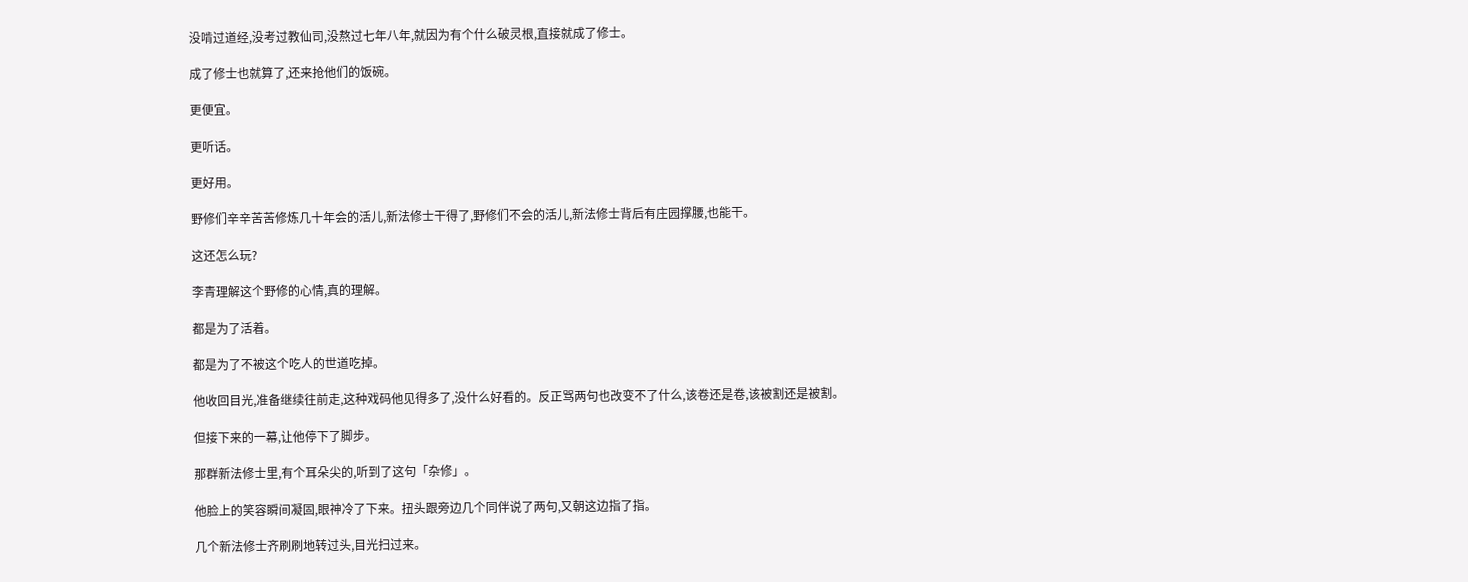没啃过道经,没考过教仙司,没熬过七年八年,就因为有个什么破灵根,直接就成了修士。

成了修士也就算了,还来抢他们的饭碗。

更便宜。

更听话。

更好用。

野修们辛辛苦苦修炼几十年会的活儿,新法修士干得了,野修们不会的活儿,新法修士背后有庄园撑腰,也能干。

这还怎么玩?

李青理解这个野修的心情,真的理解。

都是为了活着。

都是为了不被这个吃人的世道吃掉。

他收回目光,准备继续往前走,这种戏码他见得多了,没什么好看的。反正骂两句也改变不了什么,该卷还是卷,该被割还是被割。

但接下来的一幕,让他停下了脚步。

那群新法修士里,有个耳朵尖的,听到了这句「杂修」。

他脸上的笑容瞬间凝固,眼神冷了下来。扭头跟旁边几个同伴说了两句,又朝这边指了指。

几个新法修士齐刷刷地转过头,目光扫过来。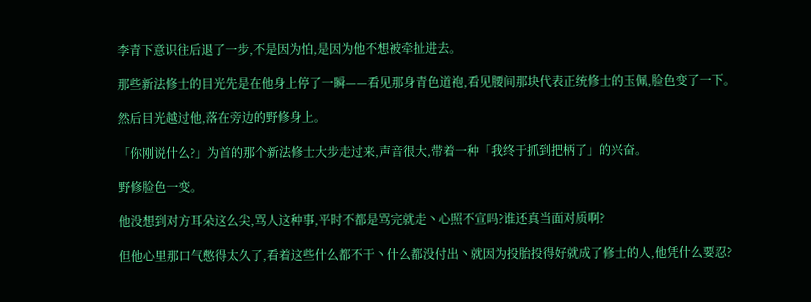李青下意识往后退了一步,不是因为怕,是因为他不想被牵扯进去。

那些新法修士的目光先是在他身上停了一瞬——看见那身青色道袍,看见腰间那块代表正统修士的玉佩,脸色变了一下。

然后目光越过他,落在旁边的野修身上。

「你刚说什么?」为首的那个新法修士大步走过来,声音很大,带着一种「我终于抓到把柄了」的兴奋。

野修脸色一变。

他没想到对方耳朵这么尖,骂人这种事,平时不都是骂完就走丶心照不宣吗?谁还真当面对质啊?

但他心里那口气憋得太久了,看着这些什么都不干丶什么都没付出丶就因为投胎投得好就成了修士的人,他凭什么要忍?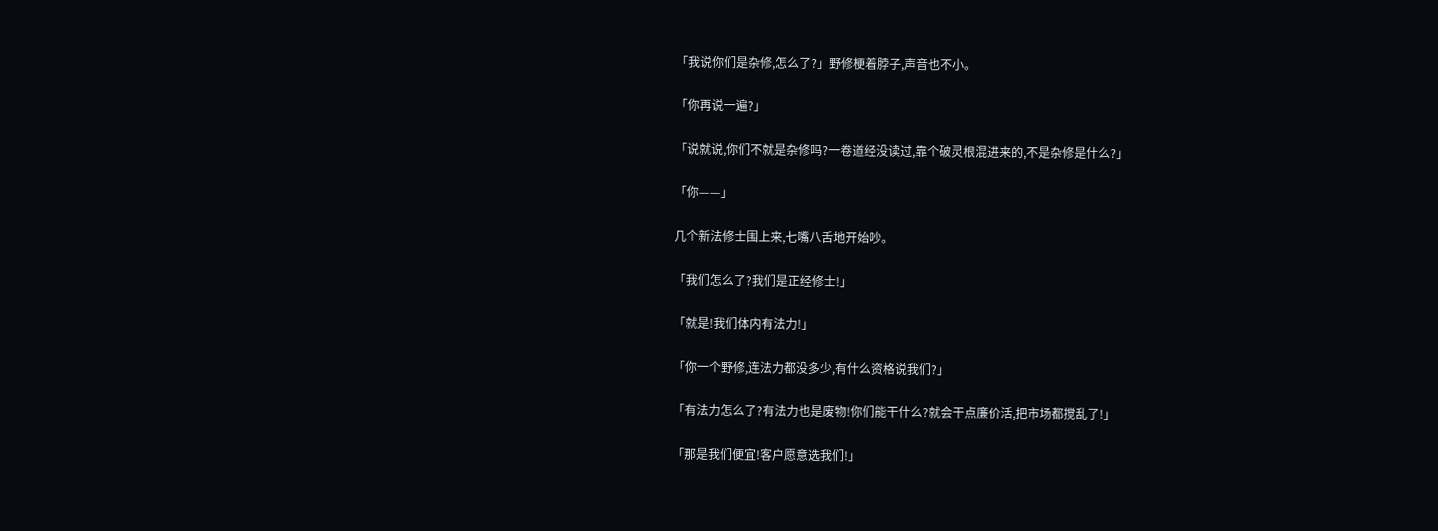「我说你们是杂修,怎么了?」野修梗着脖子,声音也不小。

「你再说一遍?」

「说就说,你们不就是杂修吗?一卷道经没读过,靠个破灵根混进来的,不是杂修是什么?」

「你——」

几个新法修士围上来,七嘴八舌地开始吵。

「我们怎么了?我们是正经修士!」

「就是!我们体内有法力!」

「你一个野修,连法力都没多少,有什么资格说我们?」

「有法力怎么了?有法力也是废物!你们能干什么?就会干点廉价活,把市场都搅乱了!」

「那是我们便宜!客户愿意选我们!」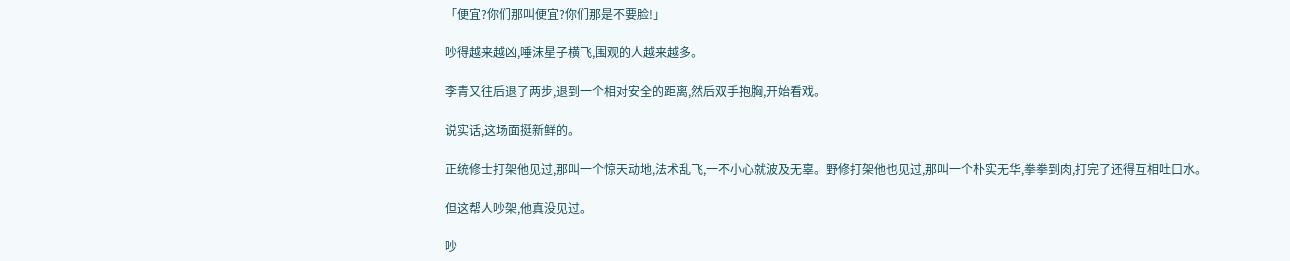「便宜?你们那叫便宜?你们那是不要脸!」

吵得越来越凶,唾沫星子横飞,围观的人越来越多。

李青又往后退了两步,退到一个相对安全的距离,然后双手抱胸,开始看戏。

说实话,这场面挺新鲜的。

正统修士打架他见过,那叫一个惊天动地,法术乱飞,一不小心就波及无辜。野修打架他也见过,那叫一个朴实无华,拳拳到肉,打完了还得互相吐口水。

但这帮人吵架,他真没见过。

吵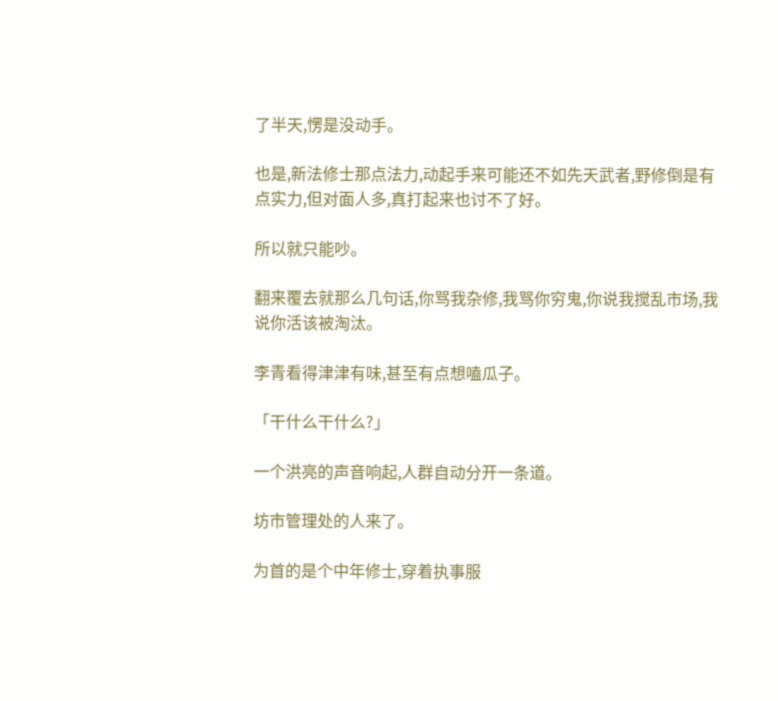了半天,愣是没动手。

也是,新法修士那点法力,动起手来可能还不如先天武者,野修倒是有点实力,但对面人多,真打起来也讨不了好。

所以就只能吵。

翻来覆去就那么几句话,你骂我杂修,我骂你穷鬼,你说我搅乱市场,我说你活该被淘汰。

李青看得津津有味,甚至有点想嗑瓜子。

「干什么干什么?」

一个洪亮的声音响起,人群自动分开一条道。

坊市管理处的人来了。

为首的是个中年修士,穿着执事服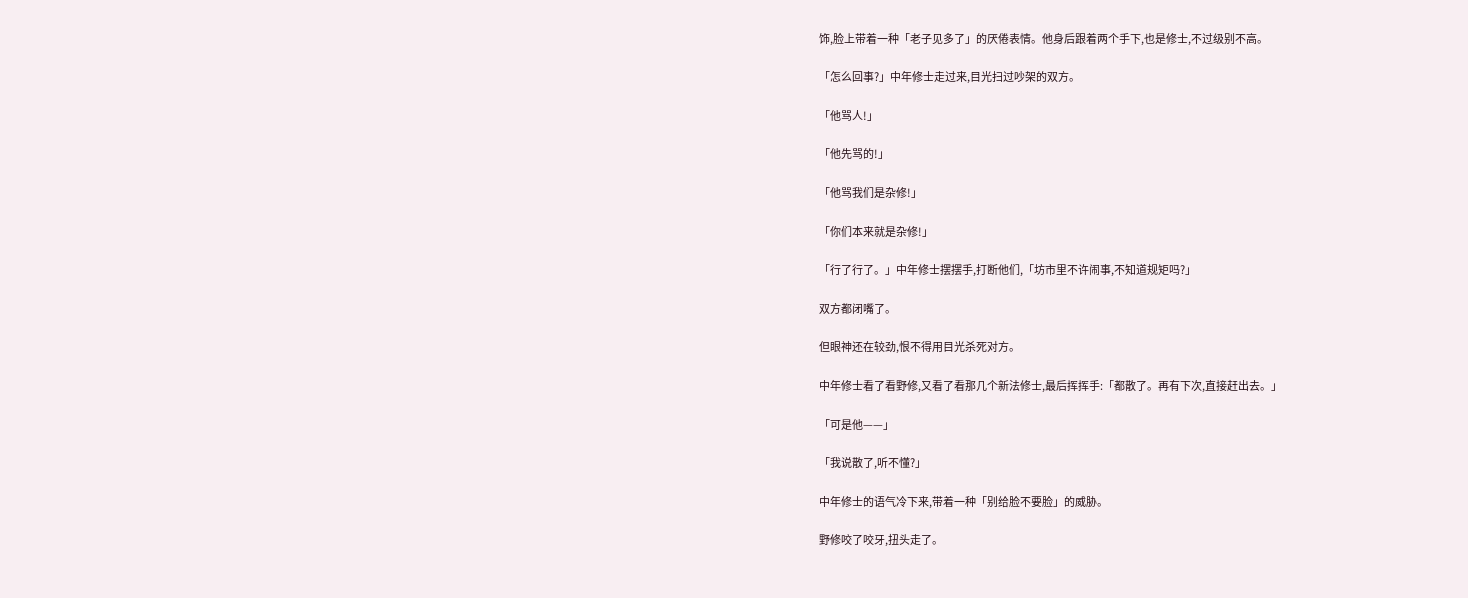饰,脸上带着一种「老子见多了」的厌倦表情。他身后跟着两个手下,也是修士,不过级别不高。

「怎么回事?」中年修士走过来,目光扫过吵架的双方。

「他骂人!」

「他先骂的!」

「他骂我们是杂修!」

「你们本来就是杂修!」

「行了行了。」中年修士摆摆手,打断他们,「坊市里不许闹事,不知道规矩吗?」

双方都闭嘴了。

但眼神还在较劲,恨不得用目光杀死对方。

中年修士看了看野修,又看了看那几个新法修士,最后挥挥手:「都散了。再有下次,直接赶出去。」

「可是他——」

「我说散了,听不懂?」

中年修士的语气冷下来,带着一种「别给脸不要脸」的威胁。

野修咬了咬牙,扭头走了。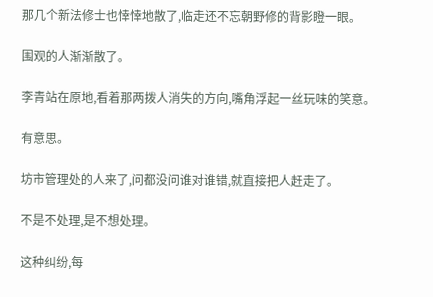那几个新法修士也悻悻地散了,临走还不忘朝野修的背影瞪一眼。

围观的人渐渐散了。

李青站在原地,看着那两拨人消失的方向,嘴角浮起一丝玩味的笑意。

有意思。

坊市管理处的人来了,问都没问谁对谁错,就直接把人赶走了。

不是不处理,是不想处理。

这种纠纷,每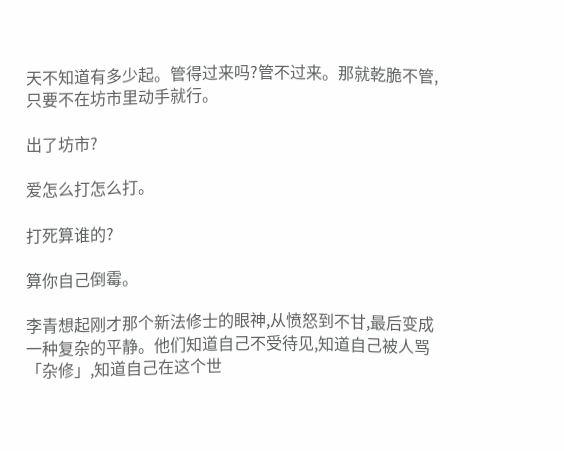天不知道有多少起。管得过来吗?管不过来。那就乾脆不管,只要不在坊市里动手就行。

出了坊市?

爱怎么打怎么打。

打死算谁的?

算你自己倒霉。

李青想起刚才那个新法修士的眼神,从愤怒到不甘,最后变成一种复杂的平静。他们知道自己不受待见,知道自己被人骂「杂修」,知道自己在这个世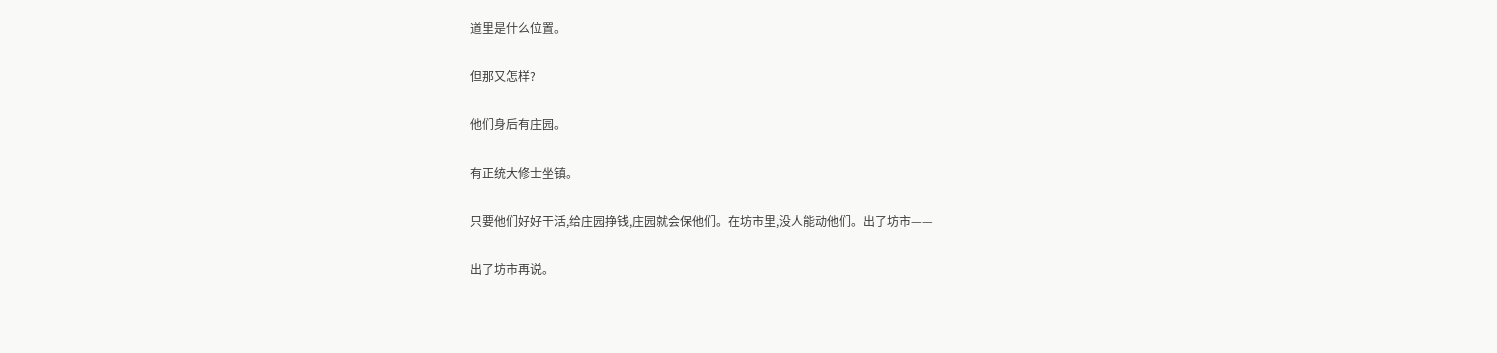道里是什么位置。

但那又怎样?

他们身后有庄园。

有正统大修士坐镇。

只要他们好好干活,给庄园挣钱,庄园就会保他们。在坊市里,没人能动他们。出了坊市——

出了坊市再说。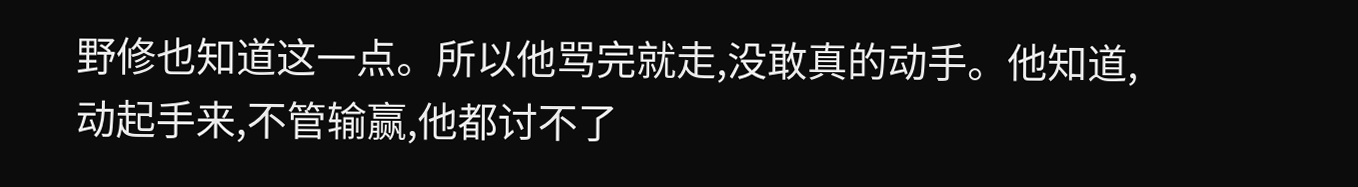野修也知道这一点。所以他骂完就走,没敢真的动手。他知道,动起手来,不管输赢,他都讨不了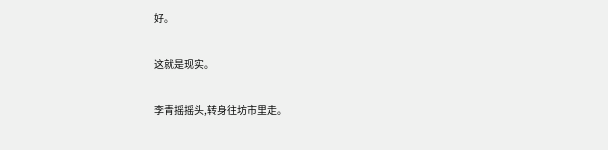好。

这就是现实。

李青摇摇头,转身往坊市里走。